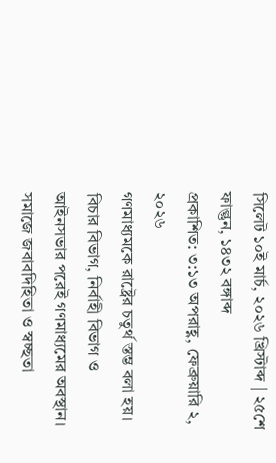সিলেট ১০ই মার্চ, ২০২৬ খ্রিস্টাব্দ | ২৫শে ফাল্গুন, ১৪৩২ বঙ্গাব্দ
প্রকাশিত: ৩:১৩ অপরাহ্ণ, ফেব্রুয়ারি ২, ২০২৬
গণমাধ্যমকে রাষ্ট্রের চতুর্থ স্তম্ভ বলা হয়। বিচার বিভাগ, নির্বাহী বিভাগ ও আইনসভার পরেই গণমাধ্যমের অবস্থান। সমাজে জবাবদিহিতা ও স্বচ্ছতা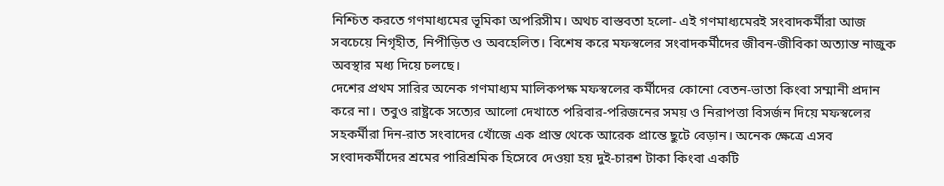নিশ্চিত করতে গণমাধ্যমের ভূমিকা অপরিসীম। অথচ বাস্তবতা হলো- এই গণমাধ্যমেরই সংবাদকর্মীরা আজ সবচেয়ে নিগৃহীত, নিপীড়িত ও অবহেলিত। বিশেষ করে মফস্বলের সংবাদকর্মীদের জীবন-জীবিকা অত্যান্ত নাজুক অবস্থার মধ্য দিয়ে চলছে।
দেশের প্রথম সারির অনেক গণমাধ্যম মালিকপক্ষ মফস্বলের কর্মীদের কোনো বেতন-ভাতা কিংবা সম্মানী প্রদান করে না। তবুও রাষ্ট্রকে সত্যের আলো দেখাতে পরিবার-পরিজনের সময় ও নিরাপত্তা বিসর্জন দিয়ে মফস্বলের সহকর্মীরা দিন-রাত সংবাদের খোঁজে এক প্রান্ত থেকে আরেক প্রান্তে ছুটে বেড়ান। অনেক ক্ষেত্রে এসব সংবাদকর্মীদের শ্রমের পারিশ্রমিক হিসেবে দেওয়া হয় দুই-চারশ টাকা কিংবা একটি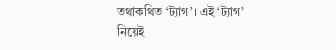তথাকথিত ‘ট্যাগ’। এই ‘ট্যাগ’ নিয়েই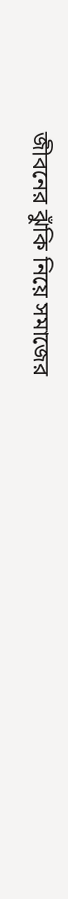জীবনের ঝুঁকি নিয়ে সমাজের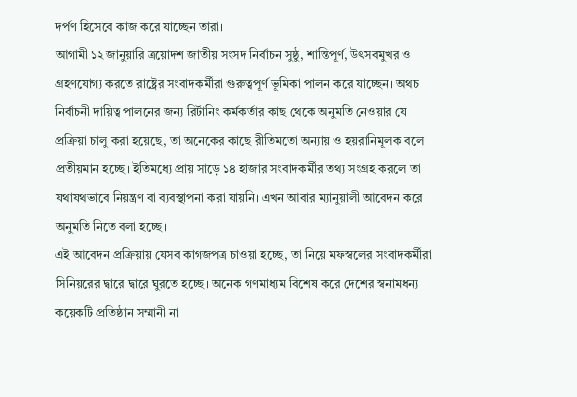দর্পণ হিসেবে কাজ করে যাচ্ছেন তারা।
আগামী ১২ জানুয়ারি ত্রয়োদশ জাতীয় সংসদ নির্বাচন সুষ্ঠু, শান্তিপূর্ণ, উৎসবমুখর ও গ্রহণযোগ্য করতে রাষ্ট্রের সংবাদকর্মীরা গুরুত্বপূর্ণ ভূমিকা পালন করে যাচ্ছেন। অথচ নির্বাচনী দায়িত্ব পালনের জন্য রির্টানিং কর্মকর্তার কাছ থেকে অনুমতি নেওয়ার যে প্রক্রিয়া চালু করা হয়েছে, তা অনেকের কাছে রীতিমতো অন্যায় ও হয়রানিমূলক বলে প্রতীয়মান হচ্ছে। ইতিমধ্যে প্রায় সাড়ে ১৪ হাজার সংবাদকর্মীর তথ্য সংগ্রহ করলে তা যথাযথভাবে নিয়ন্ত্রণ বা ব্যবস্থাপনা করা যায়নি। এখন আবার ম্যানুয়ালী আবেদন করে অনুমতি নিতে বলা হচ্ছে।
এই আবেদন প্রক্রিয়ায় যেসব কাগজপত্র চাওয়া হচ্ছে, তা নিয়ে মফস্বলের সংবাদকর্মীরা সিনিয়রের দ্বারে দ্বারে ঘুরতে হচ্ছে। অনেক গণমাধ্যম বিশেষ করে দেশের স্বনামধন্য কয়েকটি প্রতিষ্ঠান সম্মানী না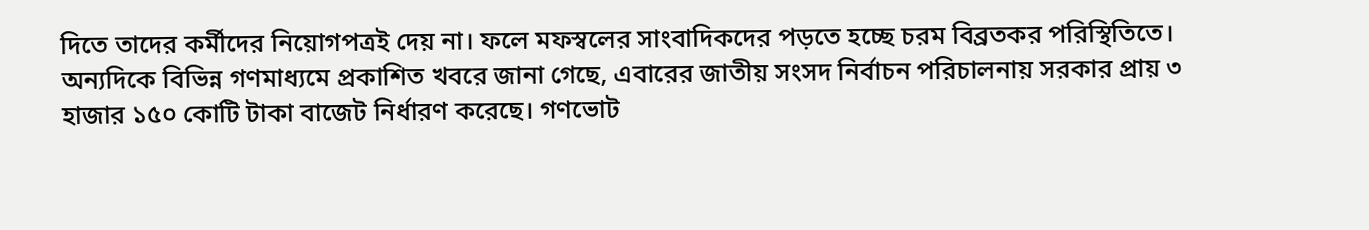দিতে তাদের কর্মীদের নিয়োগপত্রই দেয় না। ফলে মফস্বলের সাংবাদিকদের পড়তে হচ্ছে চরম বিব্রতকর পরিস্থিতিতে।
অন্যদিকে বিভিন্ন গণমাধ্যমে প্রকাশিত খবরে জানা গেছে, এবারের জাতীয় সংসদ নির্বাচন পরিচালনায় সরকার প্রায় ৩ হাজার ১৫০ কোটি টাকা বাজেট নির্ধারণ করেছে। গণভোট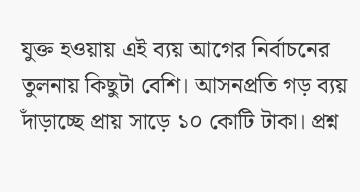যুক্ত হওয়ায় এই ব্যয় আগের নির্বাচনের তুলনায় কিছুটা বেশি। আসনপ্রতি গড় ব্যয় দাঁড়াচ্ছে প্রায় সাড়ে ১০ কোটি টাকা। প্রশ্ন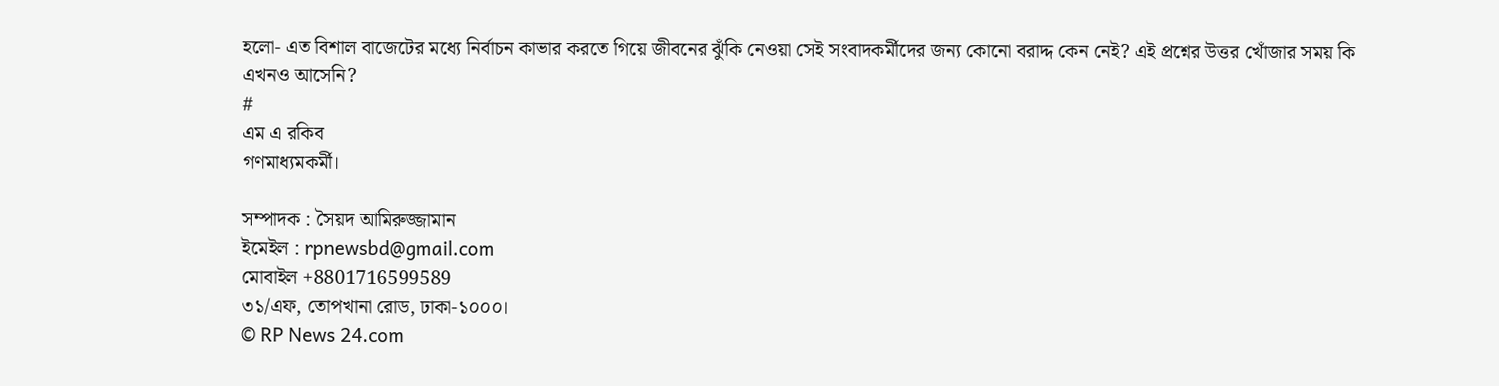হলো- এত বিশাল বাজেটের মধ্যে নির্বাচন কাভার করতে গিয়ে জীবনের ঝুঁকি নেওয়া সেই সংবাদকর্মীদের জন্য কোনো বরাদ্দ কেন নেই? এই প্রশ্নের উত্তর খোঁজার সময় কি এখনও আসেনি?
#
এম এ রকিব
গণমাধ্যমকর্মী।

সম্পাদক : সৈয়দ আমিরুজ্জামান
ইমেইল : rpnewsbd@gmail.com
মোবাইল +8801716599589
৩১/এফ, তোপখানা রোড, ঢাকা-১০০০।
© RP News 24.com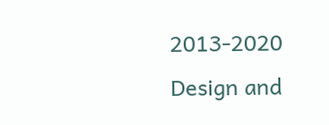2013-2020
Design and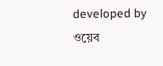developed by ওয়েব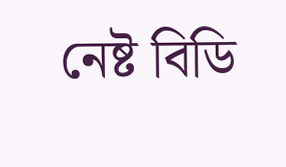নেষ্ট বিডি